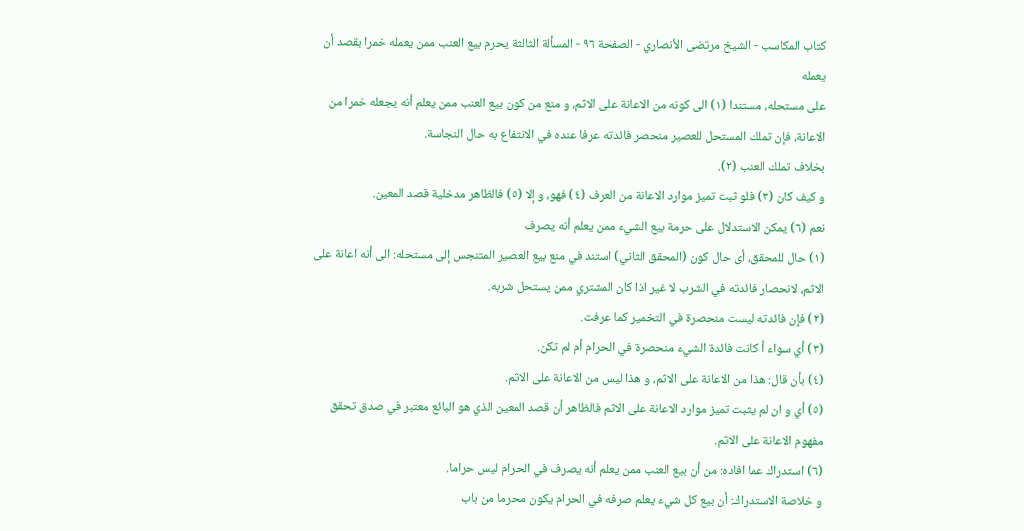كتاب المكاسب - الشيخ مرتضى الأنصاري - الصفحة ٩٦ - المسألة الثالثة يحرم بيع العنب ممن يعمله خمرا بقصد أن يعمله
على مستحله، مستندا (١) الى كونه من الاعانة على الاثم، و منع من كون بيع العنب ممن يعلم أنه يجعله خمرا من الاعانة، فإن تملك المستحل للعصير منحصر فائدته عرفا عنده في الانتفاع به حال النجاسة.
بخلاف تملك العنب (٢).
و كيف كان (٣) فلو ثبت تميز موارد الاعانة من العرف (٤) فهو، و إلا (٥) فالظاهر مدخلية قصد المعين.
نعم (٦) يمكن الاستدلال على حرمة بيع الشيء ممن يعلم أنه يصرف
(١) حال للمحقق، أى حال كون (المحقق الثاني) استند في منع بيع العصير المتنجس إلى مستحله: الى أنه اعانة على الاثم، لانحصار فائدته في الشرب لا غير اذا كان المشتري ممن يستحل شربه.
(٢) فإن فائدته ليست منحصرة في التخمير كما عرفت.
(٣) أي سواء أ كانت فائدة الشيء منحصرة في الحرام أم لم تكن.
(٤) بأن قال: هذا من الاعانة على الاثم، و هذا ليس من الاعانة على الاثم.
(٥) أي و ان لم يثبت تميز موارد الاعانة على الاثم فالظاهر أن قصد المعين الذي هو البائع معتبر في صدق تحقق مفهوم الاعانة على الاثم.
(٦) استدراك عما افاده: من أن بيع العنب ممن يعلم أنه يصرف في الحرام ليس حراما.
و خلاصة الاستدراك: أن بيع كل شيء يعلم صرفه في الحرام يكون محرما من باب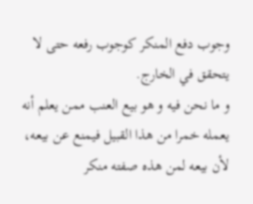وجوب دفع المنكر كوجوب رفعه حتى لا يتحقق في الخارج.
و ما نحن فيه و هو بيع العنب ممن يعلم أنه يعمله خمرا من هذا القبيل فيمنع عن بيعه، لأن بيعه لمن هذه صفته منكر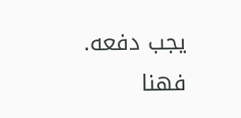يجب دفعه.
فهنا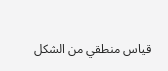قياس منطقي من الشكل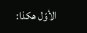الأوّل هكذا: